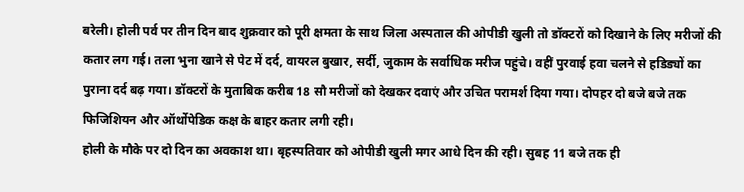बरेली। होली पर्व पर तीन दिन बाद शुक्रवार को पूरी क्षमता के साथ जिला अस्पताल की ओपीडी खुली तो डॉक्टरों को दिखाने के लिए मरीजों की कतार लग गई। तला भुना खाने से पेट में दर्द, वायरल बुखार, सर्दी, जुकाम के सर्वाधिक मरीज पहुंचे। वहीं पुरवाई हवा चलने से हडिड्यों का पुराना दर्द बढ़ गया। डॉक्टरों के मुताबिक करीब 18 सौ मरीजों को देखकर दवाएं और उचित परामर्श दिया गया। दोपहर दो बजे बजे तक फिजिशियन और ऑर्थोपेडिक कक्ष के बाहर कतार लगी रही।
होली के मौके पर दो दिन का अवकाश था। बृहस्पतिवार को ओपीडी खुली मगर आधे दिन की रही। सुबह 11 बजे तक ही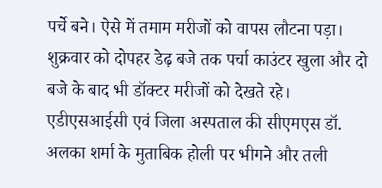पर्चे बने। ऐसे में तमाम मरीजों को वापस लौटना पड़ा। शुक्रवार को दोपहर डेढ़ बजे तक पर्चा काउंटर खुला और दो बजे के बाद भी डॉक्टर मरीजों को देखते रहे। एडीएसआईसी एवं जिला अस्पताल की सीएमएस डॉ. अलका शर्मा के मुताबिक होली पर भीगने और तली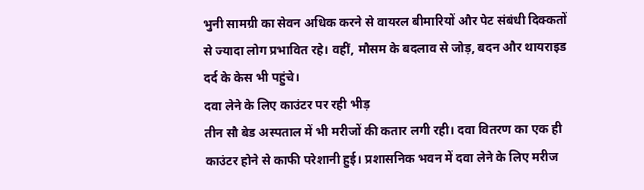भुनी सामग्री का सेवन अधिक करने से वायरल बीमारियों और पेट संबंधी दिक्कतों से ज्यादा लोग प्रभावित रहे। वहीं, मौसम के बदलाव से जोड़, बदन और थायराइड दर्द के केस भी पहुंचे।
दवा लेने के लिए काउंटर पर रही भीड़
तीन सौ बेड अस्पताल में भी मरीजों की कतार लगी रही। दवा वितरण का एक ही काउंटर होने से काफी परेशानी हुई। प्रशासनिक भवन में दवा लेने के लिए मरीज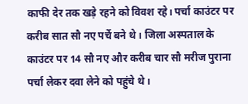काफी देर तक खड़े रहने को विवश रहे। पर्चा काउंटर पर करीब सात सौ नए पर्चे बने थे। जिला अस्पताल के काउंटर पर 14 सौ नए और करीब चार सौ मरीज पुराना पर्चा लेकर दवा लेने को पहुंचे थे।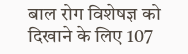बाल रोग विशेषज्ञ को दिखाने के लिए 107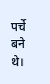पर्चे बने थे।